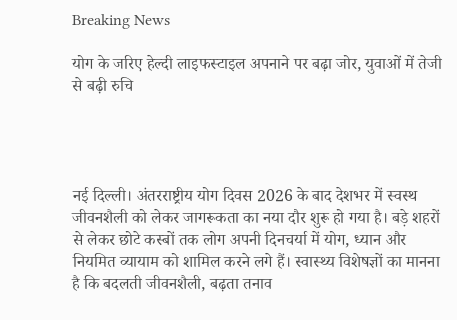Breaking News

योग के जरिए हेल्दी लाइफस्टाइल अपनाने पर बढ़ा जोर, युवाओं में तेजी से बढ़ी रुचि




नई दिल्ली। अंतरराष्ट्रीय योग दिवस 2026 के बाद देशभर में स्वस्थ जीवनशैली को लेकर जागरूकता का नया दौर शुरू हो गया है। बड़े शहरों से लेकर छोटे कस्बों तक लोग अपनी दिनचर्या में योग, ध्यान और नियमित व्यायाम को शामिल करने लगे हैं। स्वास्थ्य विशेषज्ञों का मानना है कि बदलती जीवनशैली, बढ़ता तनाव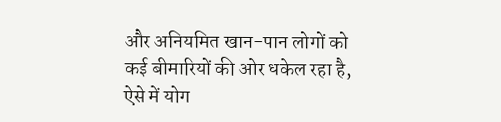और अनियमित खान-पान लोगों को कई बीमारियों की ओर धकेल रहा है, ऐसे में योग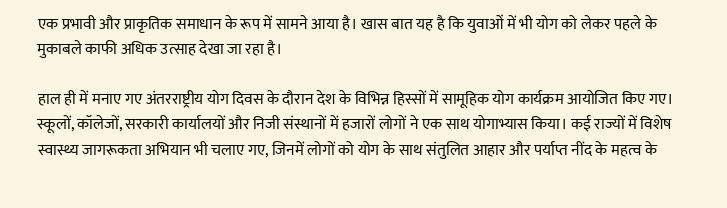एक प्रभावी और प्राकृतिक समाधान के रूप में सामने आया है। खास बात यह है कि युवाओं में भी योग को लेकर पहले के मुकाबले काफी अधिक उत्साह देखा जा रहा है।

हाल ही में मनाए गए अंतरराष्ट्रीय योग दिवस के दौरान देश के विभिन्न हिस्सों में सामूहिक योग कार्यक्रम आयोजित किए गए। स्कूलों, कॉलेजों, सरकारी कार्यालयों और निजी संस्थानों में हजारों लोगों ने एक साथ योगाभ्यास किया। कई राज्यों में विशेष स्वास्थ्य जागरूकता अभियान भी चलाए गए, जिनमें लोगों को योग के साथ संतुलित आहार और पर्याप्त नींद के महत्व के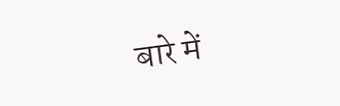बारे में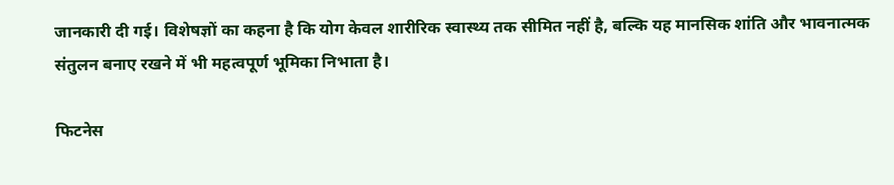जानकारी दी गई। विशेषज्ञों का कहना है कि योग केवल शारीरिक स्वास्थ्य तक सीमित नहीं है, बल्कि यह मानसिक शांति और भावनात्मक संतुलन बनाए रखने में भी महत्वपूर्ण भूमिका निभाता है।

फिटनेस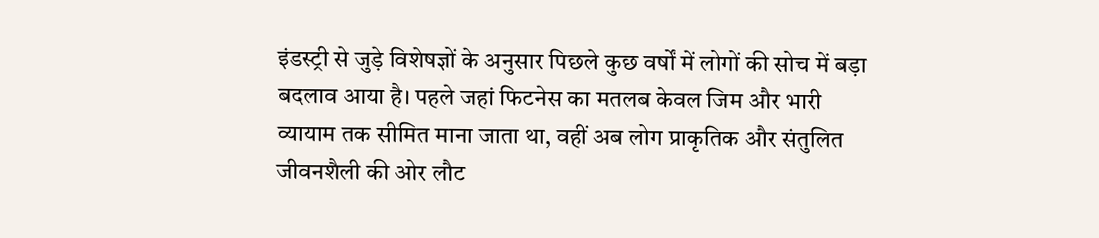इंडस्ट्री से जुड़े विशेषज्ञों के अनुसार पिछले कुछ वर्षों में लोगों की सोच में बड़ा बदलाव आया है। पहले जहां फिटनेस का मतलब केवल जिम और भारी व्यायाम तक सीमित माना जाता था, वहीं अब लोग प्राकृतिक और संतुलित जीवनशैली की ओर लौट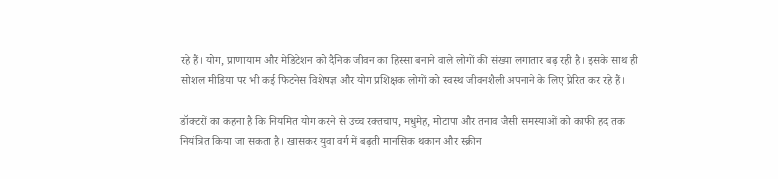रहे हैं। योग, प्राणायाम और मेडिटेशन को दैनिक जीवन का हिस्सा बनाने वाले लोगों की संख्या लगातार बढ़ रही है। इसके साथ ही सोशल मीडिया पर भी कई फिटनेस विशेषज्ञ और योग प्रशिक्षक लोगों को स्वस्थ जीवनशैली अपनाने के लिए प्रेरित कर रहे हैं।

डॉक्टरों का कहना है कि नियमित योग करने से उच्च रक्तचाप, मधुमेह, मोटापा और तनाव जैसी समस्याओं को काफी हद तक नियंत्रित किया जा सकता है। खासकर युवा वर्ग में बढ़ती मानसिक थकान और स्क्रीन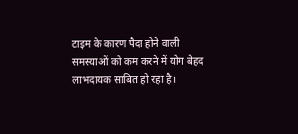टाइम के कारण पैदा होने वाली समस्याओं को कम करने में योग बेहद लाभदायक साबित हो रहा है।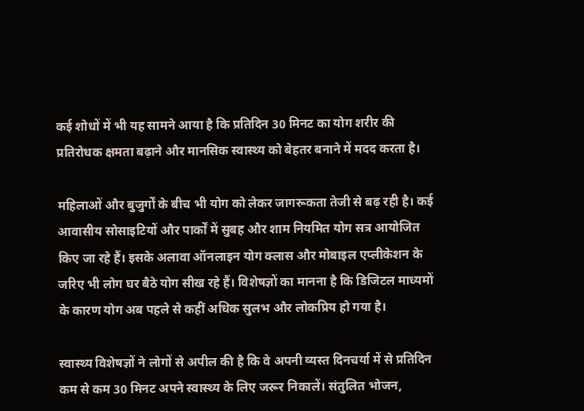कई शोधों में भी यह सामने आया है कि प्रतिदिन 30 मिनट का योग शरीर की प्रतिरोधक क्षमता बढ़ाने और मानसिक स्वास्थ्य को बेहतर बनाने में मदद करता है।

महिलाओं और बुजुर्गों के बीच भी योग को लेकर जागरूकता तेजी से बढ़ रही है। कई आवासीय सोसाइटियों और पार्कों में सुबह और शाम नियमित योग सत्र आयोजित किए जा रहे हैं। इसके अलावा ऑनलाइन योग क्लास और मोबाइल एप्लीकेशन के जरिए भी लोग घर बैठे योग सीख रहे हैं। विशेषज्ञों का मानना है कि डिजिटल माध्यमों के कारण योग अब पहले से कहीं अधिक सुलभ और लोकप्रिय हो गया है।

स्वास्थ्य विशेषज्ञों ने लोगों से अपील की है कि वे अपनी व्यस्त दिनचर्या में से प्रतिदिन कम से कम 30 मिनट अपने स्वास्थ्य के लिए जरूर निकालें। संतुलित भोजन,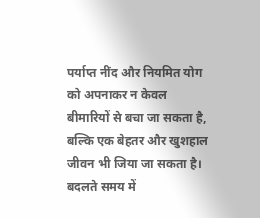पर्याप्त नींद और नियमित योग को अपनाकर न केवल बीमारियों से बचा जा सकता है, बल्कि एक बेहतर और खुशहाल जीवन भी जिया जा सकता है। बदलते समय में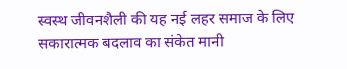स्वस्थ जीवनशैली की यह नई लहर समाज के लिए सकारात्मक बदलाव का संकेत मानी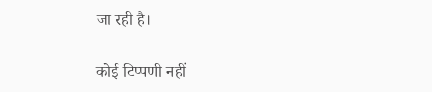जा रही है।

कोई टिप्पणी नहीं